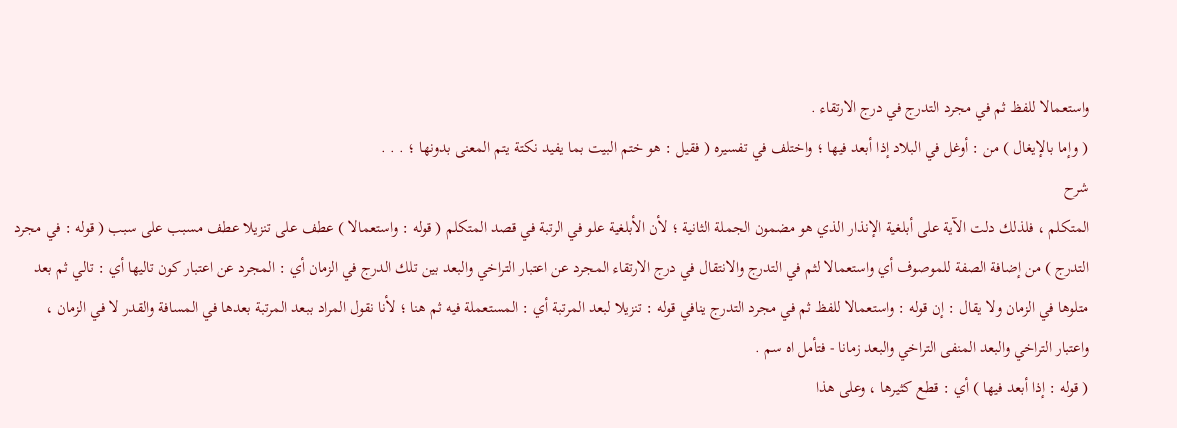واستعمالا للفظ ثم في مجرد التدرج في درج الارتقاء .
( وإما بالإيغال ) من : أوغل في البلاد إذا أبعد فيها ؛ واختلف في تفسيره ( فقيل : هو ختم البيت بما يفيد نكتة يتم المعنى بدونها ؛ . . .
شرح
المتكلم ، فلذلك دلت الآية على أبلغية الإنذار الذي هو مضمون الجملة الثانية ؛ لأن الأبلغية علو في الرتبة في قصد المتكلم ( قوله : واستعمالا ) عطف على تنزيلا عطف مسبب على سبب ( قوله : في مجرد التدرج ) من إضافة الصفة للموصوف أي واستعمالا لثم في التدرج والانتقال في درج الارتقاء المجرد عن اعتبار التراخي والبعد بين تلك الدرج في الزمان أي : المجرد عن اعتبار كون تاليها أي : تالي ثم بعد متلوها في الزمان ولا يقال : إن قوله : واستعمالا للفظ ثم في مجرد التدرج ينافي قوله : تنزيلا لبعد المرتبة أي : المستعملة فيه ثم هنا ؛ لأنا نقول المراد ببعد المرتبة بعدها في المسافة والقدر لا في الزمان ، واعتبار التراخي والبعد المنفى التراخي والبعد زمانا - فتأمل اه سم .
( قوله : إذا أبعد فيها ) أي : قطع كثيرها ، وعلى هذا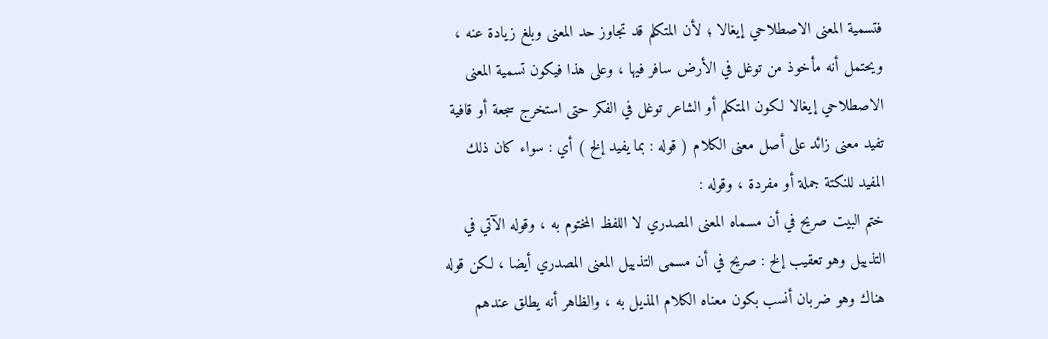فتسمية المعنى الاصطلاحي إيغالا ؛ لأن المتكلم قد تجاوز حد المعنى وبلغ زيادة عنه ، ويحتمل أنه مأخوذ من توغل في الأرض سافر فيها ، وعلى هذا فيكون تسمية المعنى الاصطلاحي إيغالا لكون المتكلم أو الشاعر توغل في الفكر حتى استخرج سجعة أو قافية تفيد معنى زائد على أصل معنى الكلام ( قوله : بما يفيد إلخ ) أي : سواء كان ذلك المفيد للنكتة جملة أو مفردة ، وقوله :
ختم البيت صريح في أن مسماه المعنى المصدري لا اللفظ المختوم به ، وقوله الآتي في التذييل وهو تعقيب إلخ : صريح في أن مسمى التذييل المعنى المصدري أيضا ، لكن قوله هناك وهو ضربان أنسب بكون معناه الكلام المذيل به ، والظاهر أنه يطلق عندهم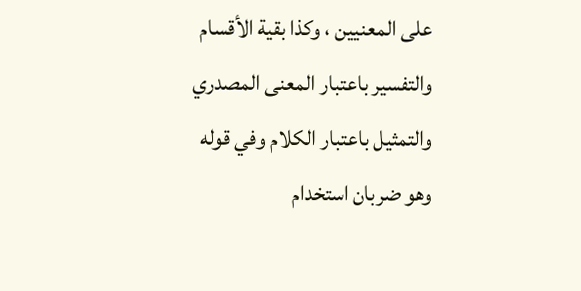على المعنيين ، وكذا بقية الأقسام والتفسير باعتبار المعنى المصدري والتمثيل باعتبار الكلام وفي قوله وهو ضربان استخدام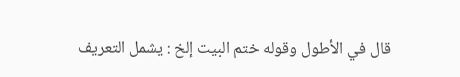قال في الأطول وقوله ختم البيت إلخ : يشمل التعريف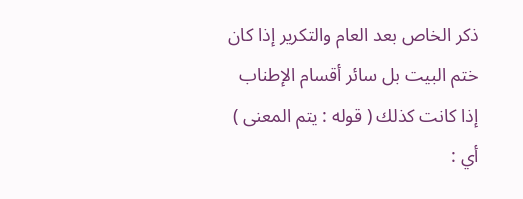ذكر الخاص بعد العام والتكرير إذا كان ختم البيت بل سائر أقسام الإطناب إذا كانت كذلك ( قوله : يتم المعنى ) أي :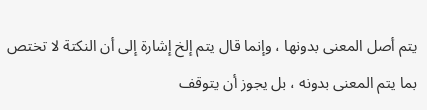يتم أصل المعنى بدونها ، وإنما قال يتم إلخ إشارة إلى أن النكتة لا تختص بما يتم المعنى بدونه ، بل يجوز أن يتوقف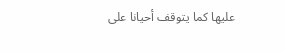عليها كما يتوقف أحيانا على